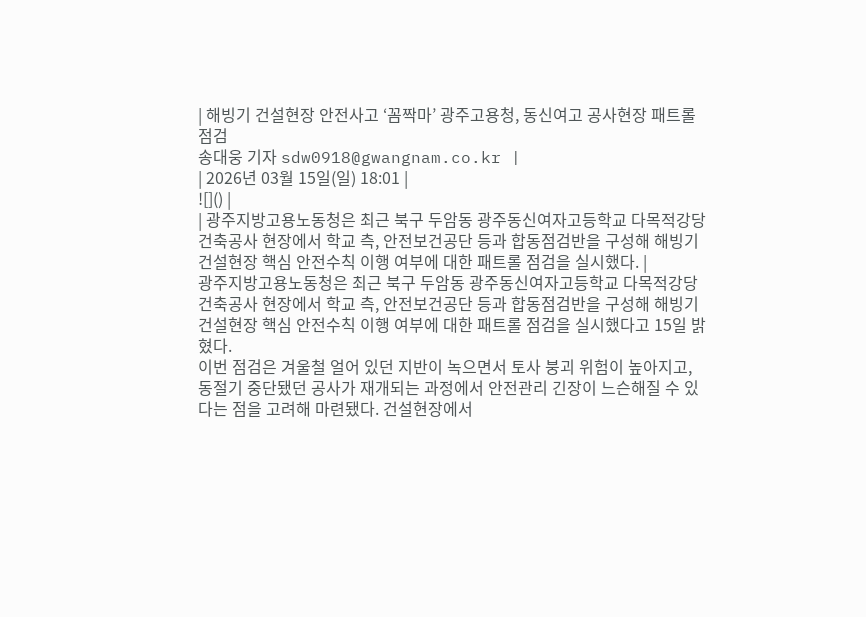| 해빙기 건설현장 안전사고 ‘꼼짝마’ 광주고용청, 동신여고 공사현장 패트롤 점검
송대웅 기자 sdw0918@gwangnam.co.kr |
| 2026년 03월 15일(일) 18:01 |
![]() |
| 광주지방고용노동청은 최근 북구 두암동 광주동신여자고등학교 다목적강당 건축공사 현장에서 학교 측, 안전보건공단 등과 합동점검반을 구성해 해빙기 건설현장 핵심 안전수칙 이행 여부에 대한 패트롤 점검을 실시했다. |
광주지방고용노동청은 최근 북구 두암동 광주동신여자고등학교 다목적강당 건축공사 현장에서 학교 측, 안전보건공단 등과 합동점검반을 구성해 해빙기 건설현장 핵심 안전수칙 이행 여부에 대한 패트롤 점검을 실시했다고 15일 밝혔다.
이번 점검은 겨울철 얼어 있던 지반이 녹으면서 토사 붕괴 위험이 높아지고, 동절기 중단됐던 공사가 재개되는 과정에서 안전관리 긴장이 느슨해질 수 있다는 점을 고려해 마련됐다. 건설현장에서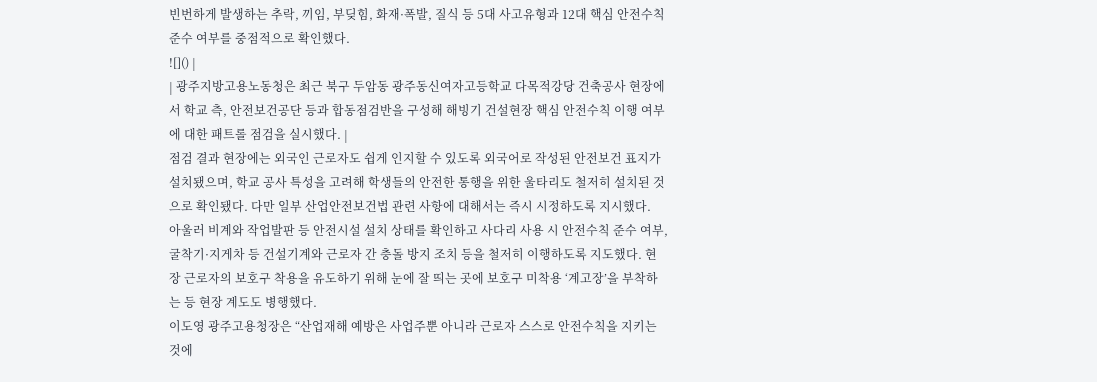빈번하게 발생하는 추락, 끼임, 부딪힘, 화재·폭발, 질식 등 5대 사고유형과 12대 핵심 안전수칙 준수 여부를 중점적으로 확인했다.
![]() |
| 광주지방고용노동청은 최근 북구 두암동 광주동신여자고등학교 다목적강당 건축공사 현장에서 학교 측, 안전보건공단 등과 합동점검반을 구성해 해빙기 건설현장 핵심 안전수칙 이행 여부에 대한 패트롤 점검을 실시했다. |
점검 결과 현장에는 외국인 근로자도 쉽게 인지할 수 있도록 외국어로 작성된 안전보건 표지가 설치됐으며, 학교 공사 특성을 고려해 학생들의 안전한 통행을 위한 울타리도 철저히 설치된 것으로 확인됐다. 다만 일부 산업안전보건법 관련 사항에 대해서는 즉시 시정하도록 지시했다.
아울러 비계와 작업발판 등 안전시설 설치 상태를 확인하고 사다리 사용 시 안전수칙 준수 여부, 굴착기·지게차 등 건설기계와 근로자 간 충돌 방지 조치 등을 철저히 이행하도록 지도했다. 현장 근로자의 보호구 착용을 유도하기 위해 눈에 잘 띄는 곳에 보호구 미착용 ‘계고장’을 부착하는 등 현장 계도도 병행했다.
이도영 광주고용청장은 “산업재해 예방은 사업주뿐 아니라 근로자 스스로 안전수칙을 지키는 것에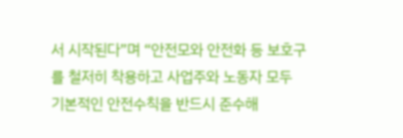서 시작된다”며 “안전모와 안전화 등 보호구를 철저히 착용하고 사업주와 노동자 모두 기본적인 안전수칙을 반드시 준수해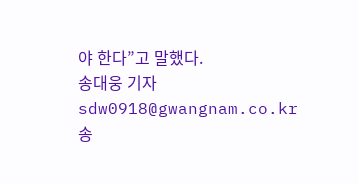야 한다”고 말했다.
송대웅 기자 sdw0918@gwangnam.co.kr
송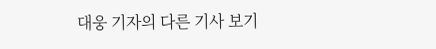대웅 기자의 다른 기사 보기